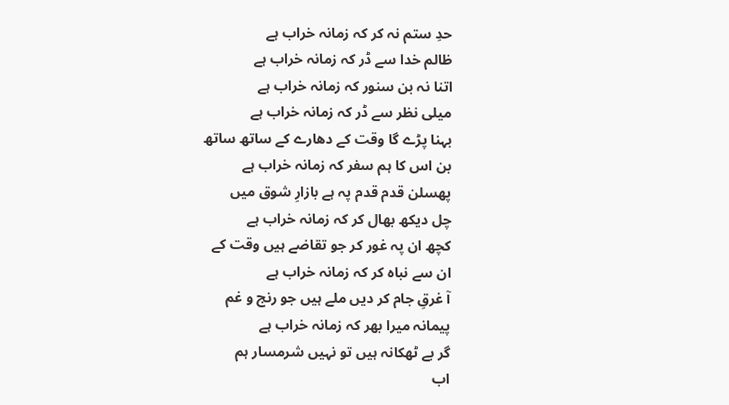حدِ ستم نہ کر کہ زمانہ خراب ہے
ظالم خدا سے ڈر کہ زمانہ خراب ہے
اتنا نہ بن سنور کہ زمانہ خراب ہے
میلی نظر سے ڈر کہ زمانہ خراب ہے
بہنا پڑے گا وقت کے دھارے کے ساتھ ساتھ
بن اس کا ہم سفر کہ زمانہ خراب ہے
پھسلن قدم قدم پہ ہے بازارِ شوق میں
چل دیکھ بھال کر کہ زمانہ خراب ہے
کچھ ان پہ غور کر جو تقاضے ہیں وقت کے
ان سے نباہ کر کہ زمانہ خراب ہے
آ غرقِ جام کر دیں ملے ہیں جو رنج و غم
پیمانہ میرا بھر کہ زمانہ خراب ہے
گر بے ٹھکانہ ہیں تو نہیں شرمسار ہم
اب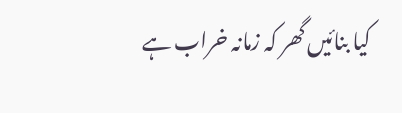کیا بنائیں گھر کہ زمانہ خراب ہے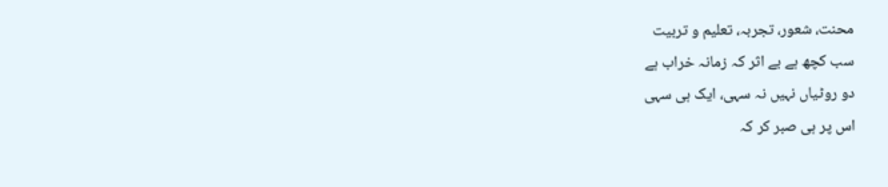محنت، شعور، تجربہ، تعلیم و تربیت
سب کچھ ہے بے اثر کہ زمانہ خراب ہے
دو روٹیاں نہیں نہ سہی، ایک ہی سہی
اس پر ہی صبر کر کہ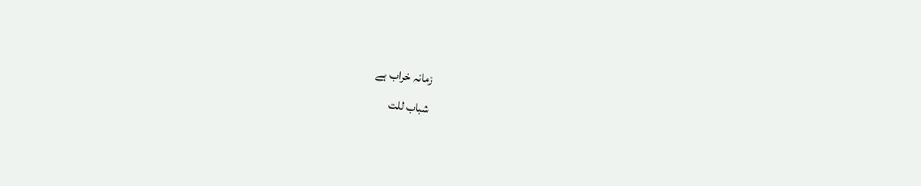زمانہ خراب ہے
شباب للت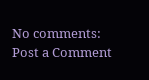No comments:
Post a Comment